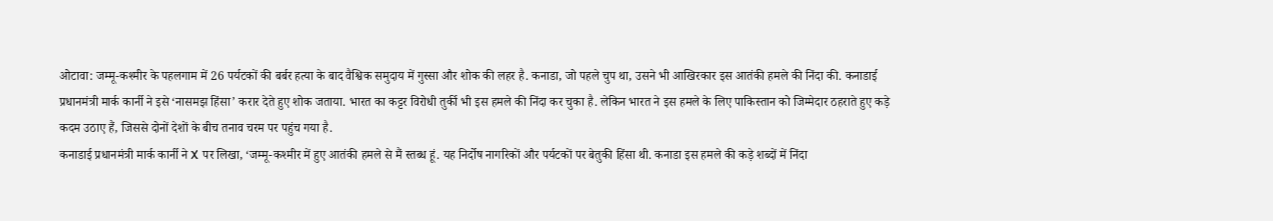ओटावा: जम्मू-कश्मीर के पहलगाम में 26 पर्यटकों की बर्बर हत्या के बाद वैश्विक समुदाय में गुस्सा और शोक की लहर है. कनाडा, जो पहले चुप था, उसने भी आखिरकार इस आतंकी हमले की निंदा की. कनाडाई प्रधानमंत्री मार्क कार्नी ने इसे ‘नासमझ हिंसा’ करार देते हुए शोक जताया. भारत का कट्टर विरोधी तुर्की भी इस हमले की निंदा कर चुका है. लेकिन भारत ने इस हमले के लिए पाकिस्तान को जिम्मेदार ठहराते हुए कड़े कदम उठाए हैं, जिससे दोनों देशों के बीच तनाव चरम पर पहुंच गया है.
कनाडाई प्रधानमंत्री मार्क कार्नी ने X पर लिखा, ‘जम्मू-कश्मीर में हुए आतंकी हमले से मैं स्तब्ध हूं. यह निर्दोष नागरिकों और पर्यटकों पर बेतुकी हिंसा थी. कनाडा इस हमले की कड़े शब्दों में निंदा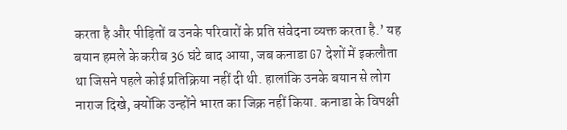करता है और पीड़ितों व उनके परिवारों के प्रति संवेदना व्यक्त करता है.’ यह बयान हमले के करीब 36 घंटे बाद आया, जब कनाडा G7 देशों में इकलौता था जिसने पहले कोई प्रतिक्रिया नहीं दी थी. हालांकि उनके बयान से लोग नाराज दिखे, क्योंकि उन्होंने भारत का जिक्र नहीं किया. कनाडा के विपक्षी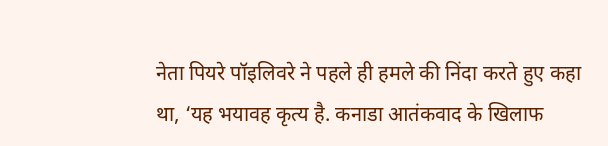नेता पियरे पॉइलिवरे ने पहले ही हमले की निंदा करते हुए कहा था, ‘यह भयावह कृत्य है. कनाडा आतंकवाद के खिलाफ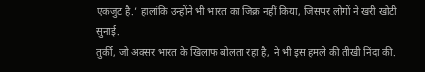एकजुट है.’ हालांकि उन्होंने भी भारत का जिक्र नहीं किया, जिसपर लोगों ने खरी खोटी सुनाई.
तुर्की, जो अक्सर भारत के खिलाफ बोलता रहा है, ने भी इस हमले की तीखी निंदा की.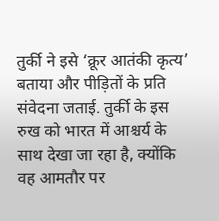तुर्की ने इसे ‘क्रूर आतंकी कृत्य’ बताया और पीड़ितों के प्रति संवेदना जताई. तुर्की के इस रुख को भारत में आश्चर्य के साथ देखा जा रहा है, क्योंकि वह आमतौर पर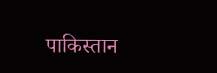पाकिस्तान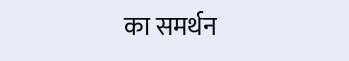का समर्थन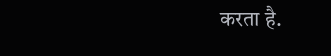करता है.